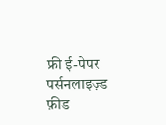फ्री ई-पेपर
पर्सनलाइज़्ड फ़ीड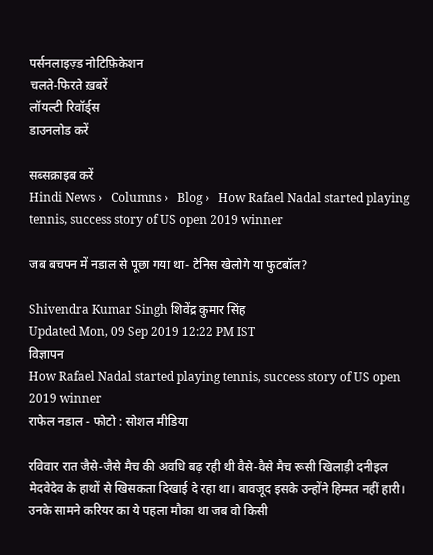पर्सनलाइज़्ड नोटिफ़िकेशन
चलते-फिरते ख़बरें
लॉयल्टी रिवॉर्ड्स
डाउनलोड करें

सब्सक्राइब करें
Hindi News ›   Columns ›   Blog ›   How Rafael Nadal started playing tennis, success story of US open 2019 winner

जब बचपन में नडाल से पूछा गया था- टेनिस खेलोगे या फुटबॉल?

Shivendra Kumar Singh शिवेंद्र कुमार सिंह
Updated Mon, 09 Sep 2019 12:22 PM IST
विज्ञापन
How Rafael Nadal started playing tennis, success story of US open 2019 winner
राफेल नडाल - फोटो : सोशल मीडिया

रविवार रात जैसे-जैसे मैच की अवधि बढ़ रही थी वैसे-वैसे मैच रूसी खिलाड़ी दनीइल मेदवेदेव के हाथों से खिसकता दिखाई दे रहा था। बावजूद इसके उन्होंने हिम्मत नहीं हारी। उनके सामने करियर का ये पहला मौका था जब वो किसी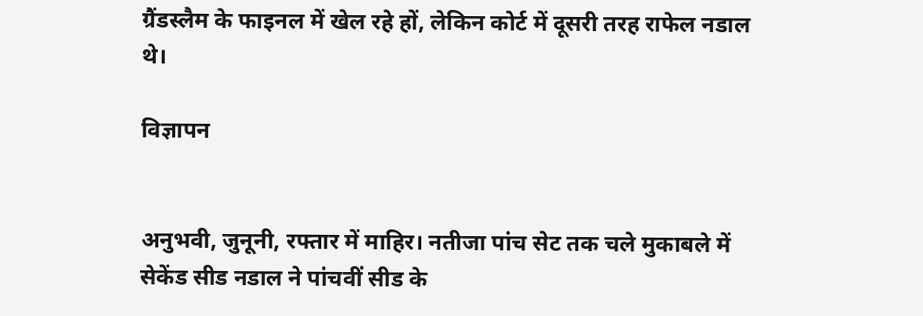ग्रैंडस्लैम के फाइनल में खेल रहे हों, लेकिन कोर्ट में दूसरी तरह राफेल नडाल थे।

विज्ञापन


अनुभवी, जुनूनी, रफ्तार में माहिर। नतीजा पांच सेट तक चले मुकाबले में सेकेंड सीड नडाल ने पांचवीं सीड के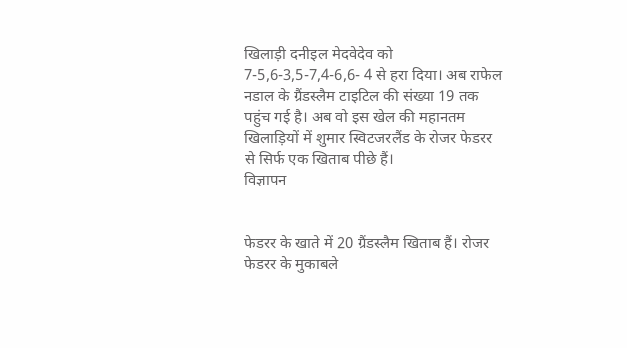खिलाड़ी दनीइल मेदवेदेव को 7-5,6-3,5-7,4-6,6- 4 से हरा दिया। अब राफेल नडाल के ग्रैंडस्लैम टाइटिल की संख्या 19 तक पहुंच गई है। अब वो इस खेल की महानतम खिलाड़ियों में शुमार स्विटजरलैंड के रोजर फेडरर से सिर्फ एक खिताब पीछे हैं।
विज्ञापन


फेडरर के खाते में 20 ग्रैंडस्लैम खिताब हैं। रोजर फेडरर के मुकाबले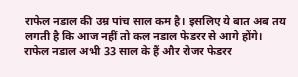राफेल नडाल की उम्र पांच साल कम है। इसलिए ये बात अब तय लगती है कि आज नहीं तो कल नडाल फेडरर से आगे होंगे। राफेल नडाल अभी 33 साल के हैं और रोजर फेडरर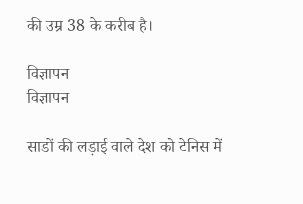की उम्र 38 के करीब है।

विज्ञापन
विज्ञापन

साडों की लड़ाई वाले देश को टेनिस में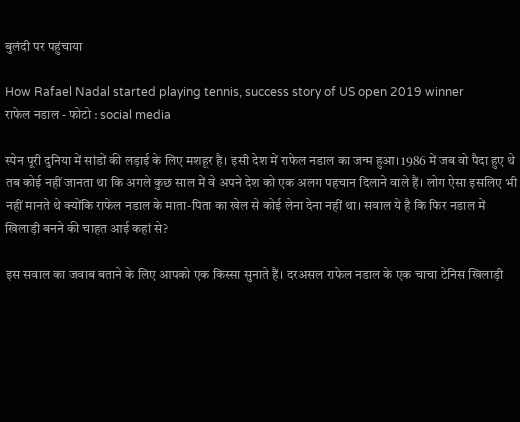बुलंदी पर पहुंचाया

How Rafael Nadal started playing tennis, success story of US open 2019 winner
राफेल नडाल - फोटो : social media

स्पेन पूरी दुनिया में सांडों की लड़ाई के लिए मशहूर है। इसी देश में राफेल नडाल का जन्म हुआ। 1986 में जब वो पैदा हुए थे तब कोई नहीं जानता था कि अगले कुछ साल में वे अपने देश को एक अलग पहचान दिलाने वाले हैं। लोग ऐसा इसलिए भी नहीं मानते थे क्योंकि राफेल नडाल के माता-पिता का खेल से कोई लेना देना नहीं था। सवाल ये है कि फिर नडाल में खिलाड़ी बनने की चाहत आई कहां से?

इस सवाल का जवाब बताने के लिए आपको एक किस्सा सुनाते हैं। दरअसल राफेल नडाल के एक चाचा टेनिस खिलाड़ी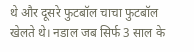थे और दूसरे फुटबॉल चाचा फुटबॉल खेलते थे। नडाल जब सिर्फ 3 साल के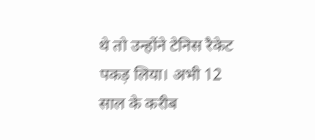थे तो उन्होंने टेनिस रैकेट पकड़ लिया। अभी 12 साल के करीब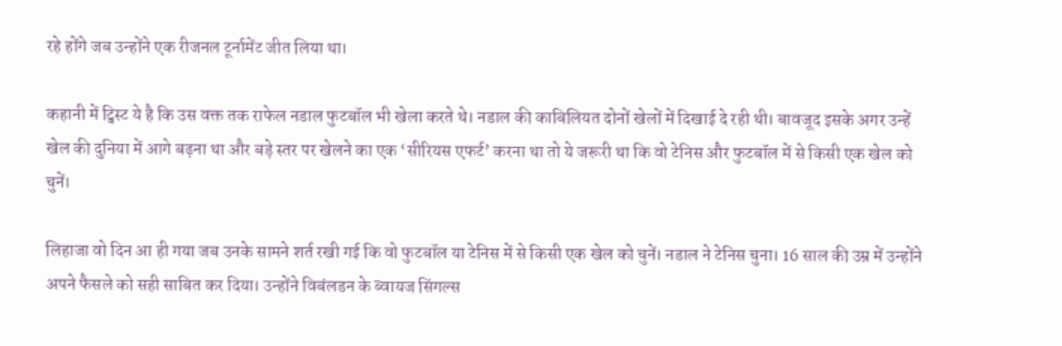रहे होंगे जब उन्होंने एक रीजनल टूर्नामेंट जीत लिया था।

कहानी में ट्विस्ट ये है कि उस वक्त तक राफेल नडाल फुटबॉल भी खेला करते थे। नडाल की काबिलियत दोनों खेलों में दिखाई दे रही थी। बावजूद इसके अगर उन्हें खेल की दुनिया में आगे बढ़ना था और बड़े स्तर पर खेलने का एक ‘सीरियस एफर्ट’ करना था तो ये जरूरी था कि वो टेनिस और फुटबॉल में से किसी एक खेल को चुनें।

लिहाजा वो दिन आ ही गया जब उनके सामने शर्त रखी गई कि वो फुटबॉल या टेनिस में से किसी एक खेल को चुनें। नडाल ने टेनिस चुना। 16 साल की उम्र में उन्होंने अपने फैसले को सही साबित कर दिया। उन्होंने विबंलडन के ब्वायज सिंगल्स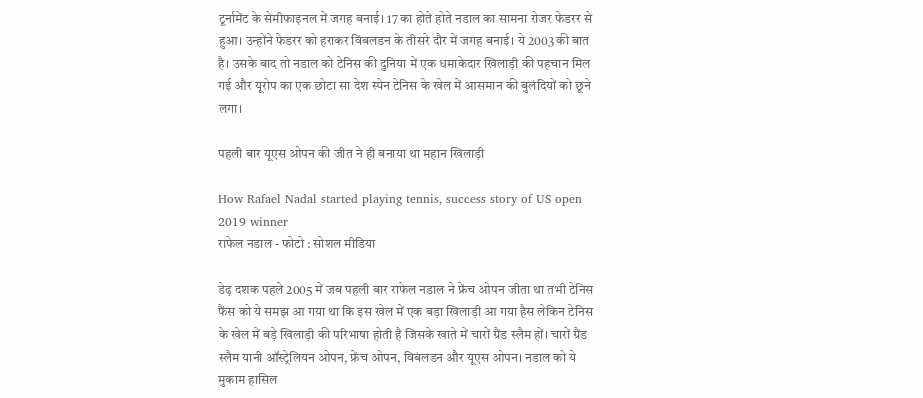टूर्नामेंट के सेमीफाइनल में जगह बनाई। 17 का होते होते नडाल का सामना रोजर फेडरर से हुआ। उन्होंने फेडरर को हराकर विंबलडन के तीसरे दौर में जगह बनाई। ये 2003 की बात है। उसके बाद तो नडाल को टेनिस की दुनिया में एक धमाकेदार खिलाड़ी की पहचान मिल गई और यूरोप का एक छोटा सा देश स्पेन टेनिस के खेल में आसमान की बुलंदियों को छूने लगा।

पहली बार यूएस ओपन की जीत ने ही बनाया था महान खिलाड़ी

How Rafael Nadal started playing tennis, success story of US open 2019 winner
राफेल नडाल - फोटो : सोशल मीडिया

डेढ़ दशक पहले 2005 में जब पहली बार राफेल नडाल ने फ्रेंच ओपन जीता था तभी टेनिस फैंस को ये समझ आ गया था कि इस खेल में एक बड़ा खिलाड़ी आ गया हैस लेकिन टेनिस के खेल में बड़े खिलाड़ी की परिभाषा होती है जिसके खाते में चारों ग्रैंड स्लैम हों। चारों ग्रैंड स्लैम यानी ऑस्ट्रेलियन ओपन, फ्रेंच ओपन, विबंलडन और यूएस ओपन। नडाल को ये मुकाम हासिल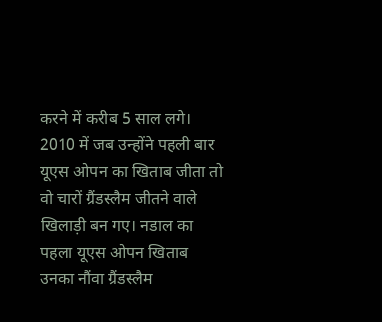करने में करीब 5 साल लगे। 2010 में जब उन्होंने पहली बार यूएस ओपन का खिताब जीता तो वो चारों ग्रैंडस्लैम जीतने वाले खिलाड़ी बन गए। नडाल का पहला यूएस ओपन खिताब उनका नौंवा ग्रैंडस्लैम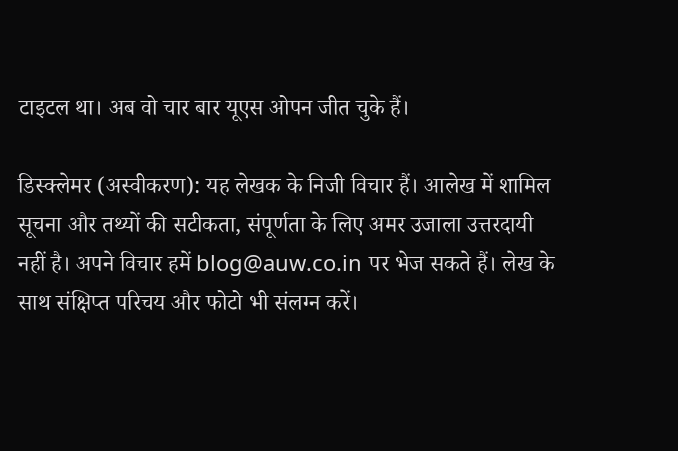टाइटल था। अब वो चार बार यूएस ओपन जीत चुके हैं।

डिस्क्लेमर (अस्वीकरण): यह लेखक के निजी विचार हैं। आलेख में शामिल सूचना और तथ्यों की सटीकता, संपूर्णता के लिए अमर उजाला उत्तरदायी नहीं है। अपने विचार हमें blog@auw.co.in पर भेज सकते हैं। लेख के साथ संक्षिप्त परिचय और फोटो भी संलग्न करें।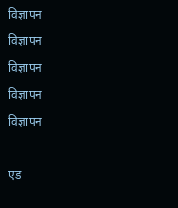विज्ञापन
विज्ञापन
विज्ञापन
विज्ञापन
विज्ञापन

एड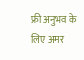फ्री अनुभव के लिए अमर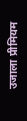उजाला प्रीमियम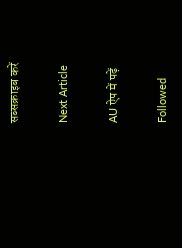सब्सक्राइब करें

Next Article

AU ऐप में पढ़ें

Followed